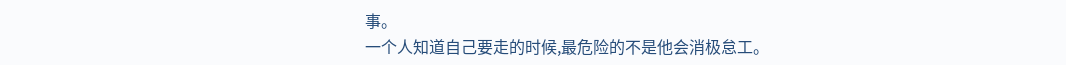事。
一个人知道自己要走的时候,最危险的不是他会消极怠工。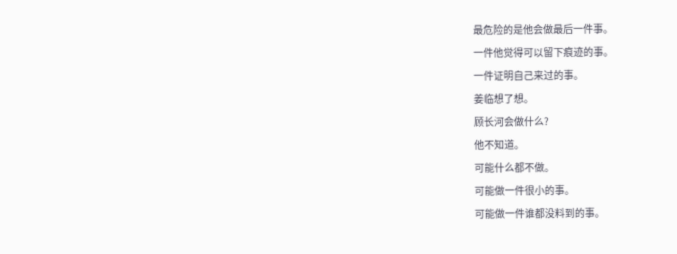最危险的是他会做最后一件事。
一件他觉得可以留下痕迹的事。
一件证明自己来过的事。
姜临想了想。
顾长河会做什么?
他不知道。
可能什么都不做。
可能做一件很小的事。
可能做一件谁都没料到的事。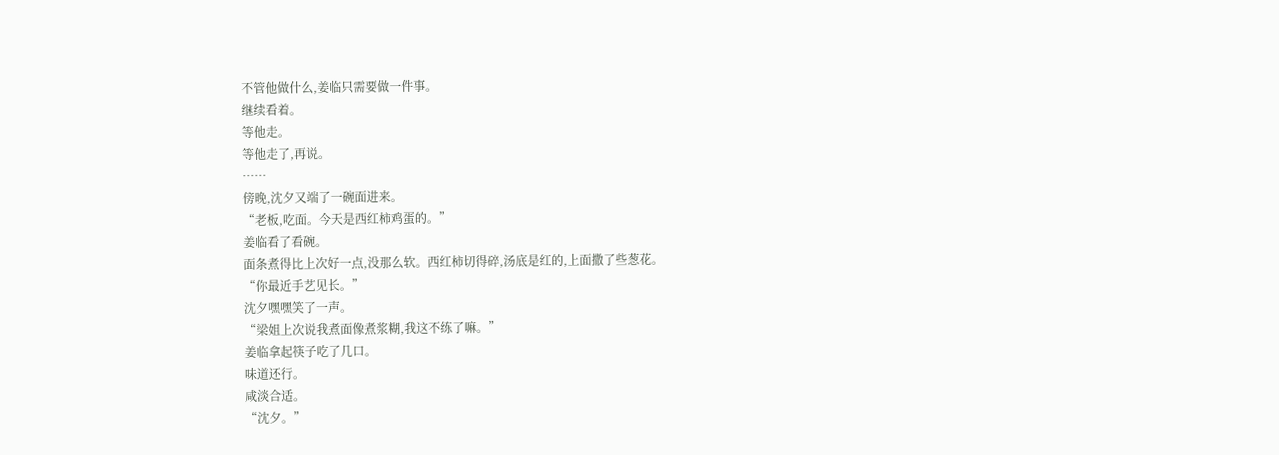不管他做什么,姜临只需要做一件事。
继续看着。
等他走。
等他走了,再说。
……
傍晚,沈夕又端了一碗面进来。
“老板,吃面。今天是西红柿鸡蛋的。”
姜临看了看碗。
面条煮得比上次好一点,没那么软。西红柿切得碎,汤底是红的,上面撒了些葱花。
“你最近手艺见长。”
沈夕嘿嘿笑了一声。
“梁姐上次说我煮面像煮浆糊,我这不练了嘛。”
姜临拿起筷子吃了几口。
味道还行。
咸淡合适。
“沈夕。”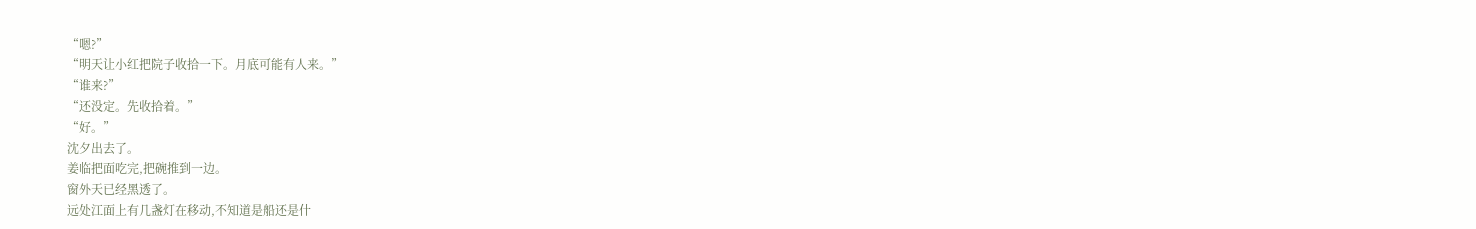“嗯?”
“明天让小红把院子收拾一下。月底可能有人来。”
“谁来?”
“还没定。先收拾着。”
“好。”
沈夕出去了。
姜临把面吃完,把碗推到一边。
窗外天已经黑透了。
远处江面上有几盏灯在移动,不知道是船还是什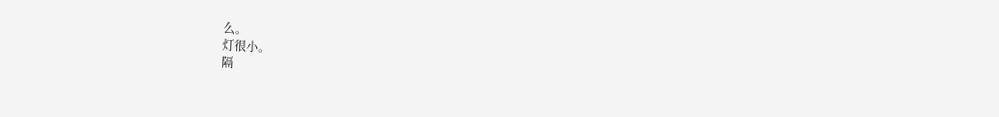么。
灯很小。
隔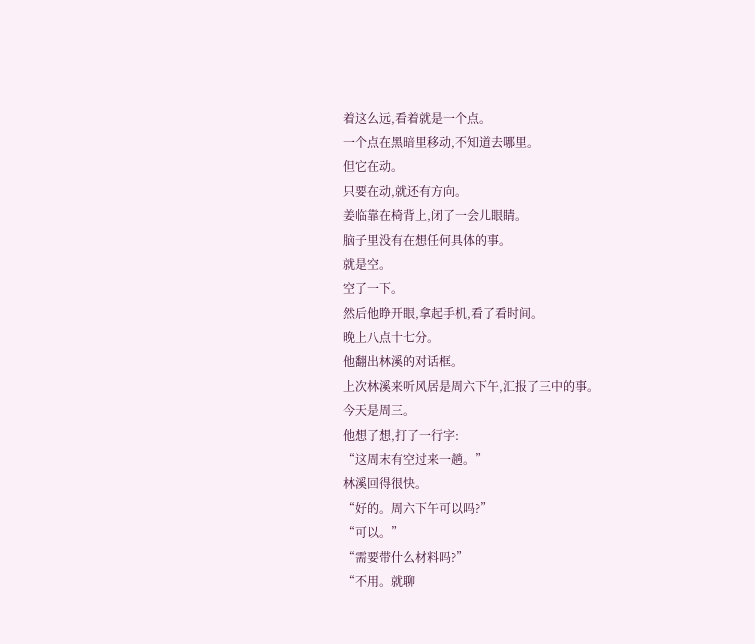着这么远,看着就是一个点。
一个点在黑暗里移动,不知道去哪里。
但它在动。
只要在动,就还有方向。
姜临靠在椅背上,闭了一会儿眼睛。
脑子里没有在想任何具体的事。
就是空。
空了一下。
然后他睁开眼,拿起手机,看了看时间。
晚上八点十七分。
他翻出林溪的对话框。
上次林溪来听风居是周六下午,汇报了三中的事。
今天是周三。
他想了想,打了一行字:
“这周末有空过来一趟。”
林溪回得很快。
“好的。周六下午可以吗?”
“可以。”
“需要带什么材料吗?”
“不用。就聊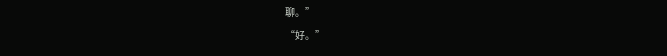聊。”
“好。”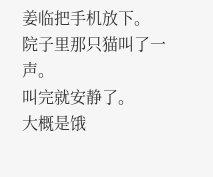姜临把手机放下。
院子里那只猫叫了一声。
叫完就安静了。
大概是饿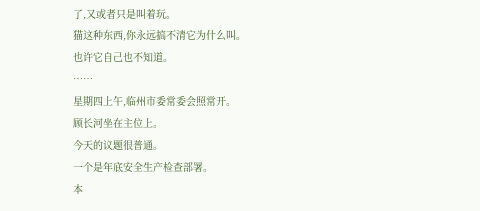了,又或者只是叫着玩。
猫这种东西,你永远搞不清它为什么叫。
也许它自己也不知道。
……
星期四上午,临州市委常委会照常开。
顾长河坐在主位上。
今天的议题很普通。
一个是年底安全生产检查部署。
本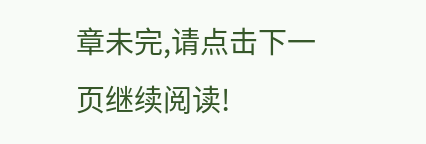章未完,请点击下一页继续阅读!